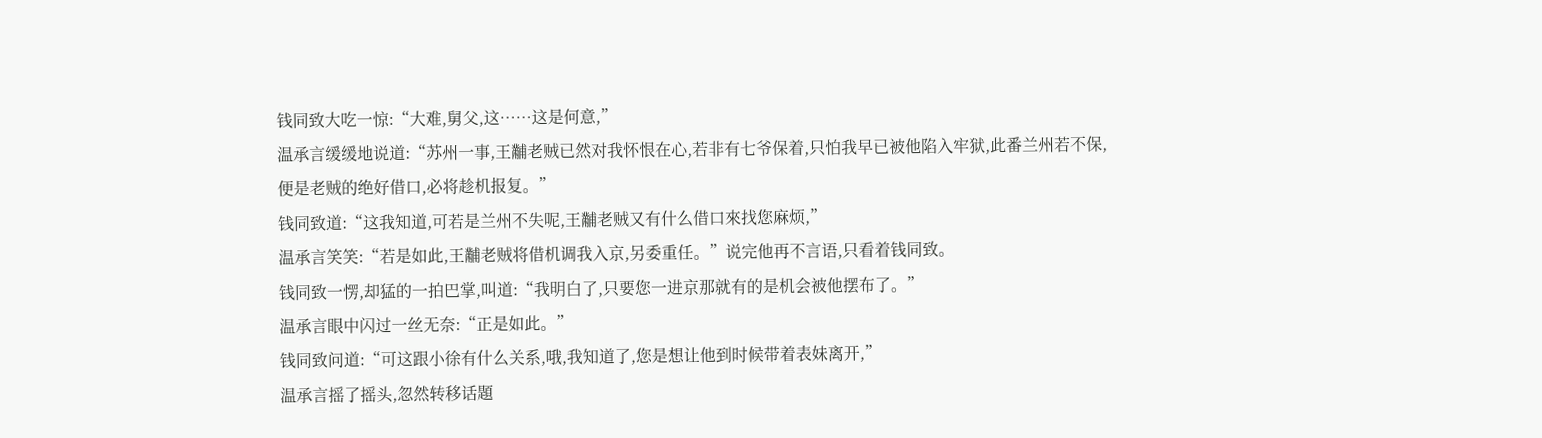钱同致大吃一惊:“大难,舅父,这……这是何意,”
温承言缓缓地说道:“苏州一事,王黼老贼已然对我怀恨在心,若非有七爷保着,只怕我早已被他陷入牢狱,此番兰州若不保,便是老贼的绝好借口,必将趁机报复。”
钱同致道:“这我知道,可若是兰州不失呢,王黼老贼又有什么借口來找您麻烦,”
温承言笑笑:“若是如此,王黼老贼将借机调我入京,另委重任。”说完他再不言语,只看着钱同致。
钱同致一愣,却猛的一拍巴掌,叫道:“我明白了,只要您一进京那就有的是机会被他摆布了。”
温承言眼中闪过一丝无奈:“正是如此。”
钱同致问道:“可这跟小徐有什么关系,哦,我知道了,您是想让他到时候带着表妹离开,”
温承言摇了摇头,忽然转移话題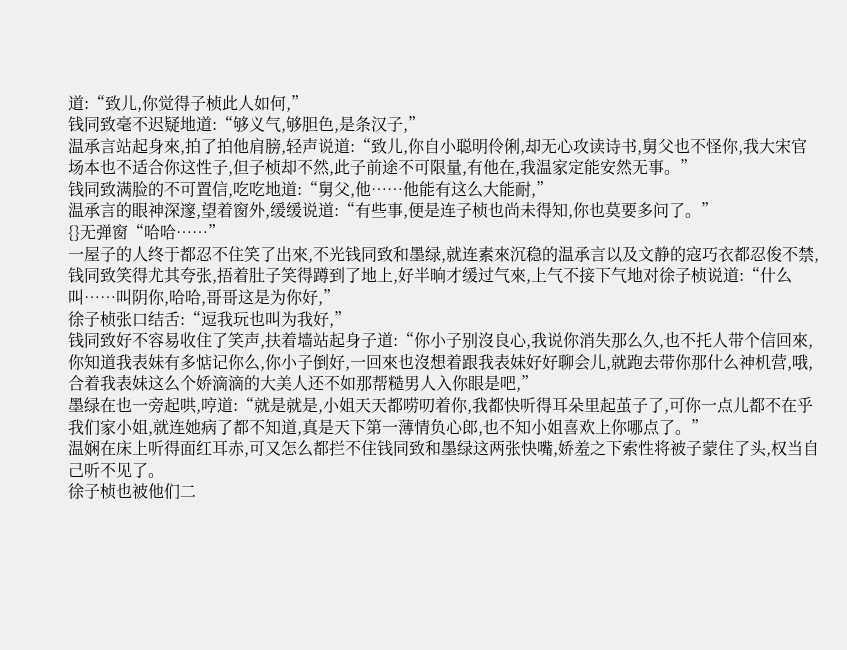道:“致儿,你觉得子桢此人如何,”
钱同致毫不迟疑地道:“够义气,够胆色,是条汉子,”
温承言站起身來,拍了拍他肩膀,轻声说道:“致儿,你自小聪明伶俐,却无心攻读诗书,舅父也不怪你,我大宋官场本也不适合你这性子,但子桢却不然,此子前途不可限量,有他在,我温家定能安然无事。”
钱同致满脸的不可置信,吃吃地道:“舅父,他……他能有这么大能耐,”
温承言的眼神深邃,望着窗外,缓缓说道:“有些事,便是连子桢也尚未得知,你也莫要多问了。”
{}无弹窗“哈哈……”
一屋子的人终于都忍不住笑了出來,不光钱同致和墨绿,就连素來沉稳的温承言以及文静的寇巧衣都忍俊不禁,钱同致笑得尤其夸张,捂着肚子笑得蹲到了地上,好半晌才缓过气來,上气不接下气地对徐子桢说道:“什么叫……叫阴你,哈哈,哥哥这是为你好,”
徐子桢张口结舌:“逗我玩也叫为我好,”
钱同致好不容易收住了笑声,扶着墙站起身子道:“你小子别沒良心,我说你消失那么久,也不托人带个信回來,你知道我表妹有多惦记你么,你小子倒好,一回來也沒想着跟我表妹好好聊会儿,就跑去带你那什么神机营,哦,合着我表妹这么个娇滴滴的大美人还不如那帮糙男人入你眼是吧,”
墨绿在也一旁起哄,哼道:“就是就是,小姐天天都唠叨着你,我都快听得耳朵里起茧子了,可你一点儿都不在乎我们家小姐,就连她病了都不知道,真是天下第一薄情负心郎,也不知小姐喜欢上你哪点了。”
温娴在床上听得面红耳赤,可又怎么都拦不住钱同致和墨绿这两张快嘴,娇羞之下索性将被子蒙住了头,权当自己听不见了。
徐子桢也被他们二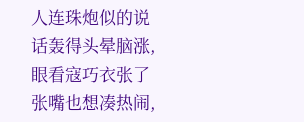人连珠炮似的说话轰得头晕脑涨,眼看寇巧衣张了张嘴也想凑热闹,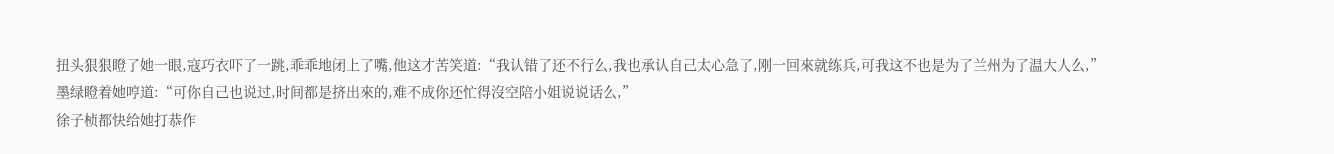扭头狠狠瞪了她一眼,寇巧衣吓了一跳,乖乖地闭上了嘴,他这才苦笑道:“我认错了还不行么,我也承认自己太心急了,刚一回來就练兵,可我这不也是为了兰州为了温大人么,”
墨绿瞪着她哼道:“可你自己也说过,时间都是挤出來的,难不成你还忙得沒空陪小姐说说话么,”
徐子桢都快给她打恭作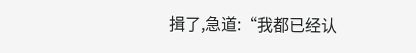揖了,急道:“我都已经认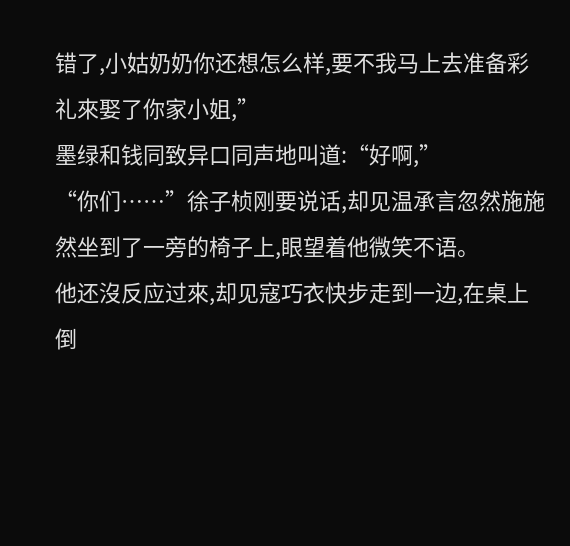错了,小姑奶奶你还想怎么样,要不我马上去准备彩礼來娶了你家小姐,”
墨绿和钱同致异口同声地叫道:“好啊,”
“你们……”徐子桢刚要说话,却见温承言忽然施施然坐到了一旁的椅子上,眼望着他微笑不语。
他还沒反应过來,却见寇巧衣快步走到一边,在桌上倒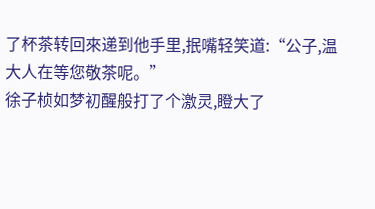了杯茶转回來递到他手里,抿嘴轻笑道:“公子,温大人在等您敬茶呢。”
徐子桢如梦初醒般打了个激灵,瞪大了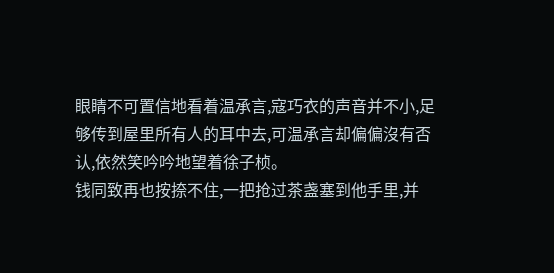眼睛不可置信地看着温承言,寇巧衣的声音并不小,足够传到屋里所有人的耳中去,可温承言却偏偏沒有否认,依然笑吟吟地望着徐子桢。
钱同致再也按捺不住,一把抢过茶盏塞到他手里,并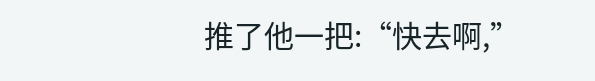推了他一把:“快去啊,”